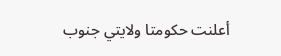أعلنت حكومتا ولايتي جنوب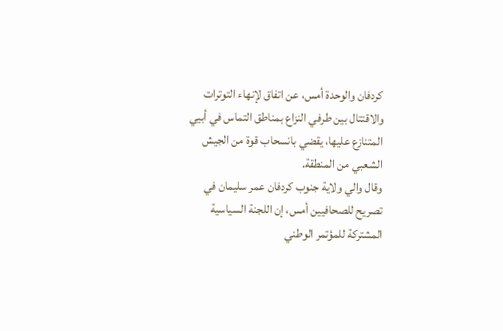كردفان والوحدة أمس، عن اتفاق لإنهاء التوترات والاقتتال بين طرفي النزاع بمناطق التماس في أبيي المتنازع عليها، يقضي بانسحاب قوة من الجيش الشعبي من المنطقة.
وقال والي ولاية جنوب كردفان عمر سليمان في تصريح للصحافيين أمس، إن اللجنة السياسية المشتركة للمؤتمر الوطني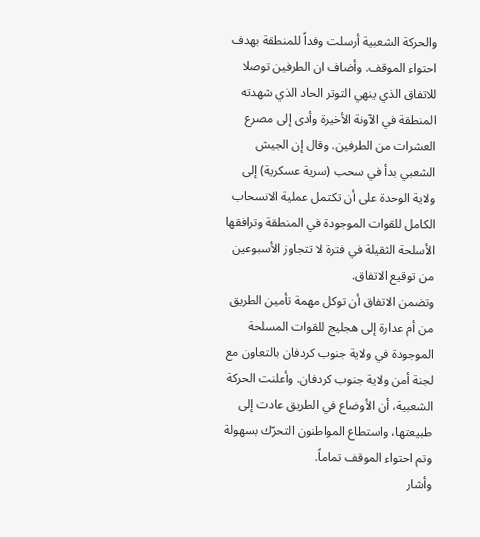والحركة الشعبية أرسلت وفداً للمنطقة بهدف احتواء الموقف. وأضاف ان الطرفين توصلا للاتفاق الذي ينهي التوتر الحاد الذي شهدته المنطقة في الآونة الأخيرة وأدى إلى مصرع العشرات من الطرفين. وقال إن الجيش الشعبي بدأ في سحب (سرية عسكرية) إلى ولاية الوحدة على أن تكتمل عملية الانسحاب الكامل للقوات الموجودة في المنطقة وترافقها الأسلحة الثقيلة في فترة لا تتجاوز الأسبوعين من توقيع الاتفاق.
وتضمن الاتفاق أن توكل مهمة تأمين الطريق من أم عدارة إلى هجليج للقوات المسلحة الموجودة في ولاية جنوب كردفان بالتعاون مع لجنة أمن ولاية جنوب كردفان. وأعلنت الحركة الشعبية، أن الأوضاع في الطريق عادت إلى طبيعتها، واستطاع المواطنون التحرّك بسهولة وتم احتواء الموقف تماماً.
وأشار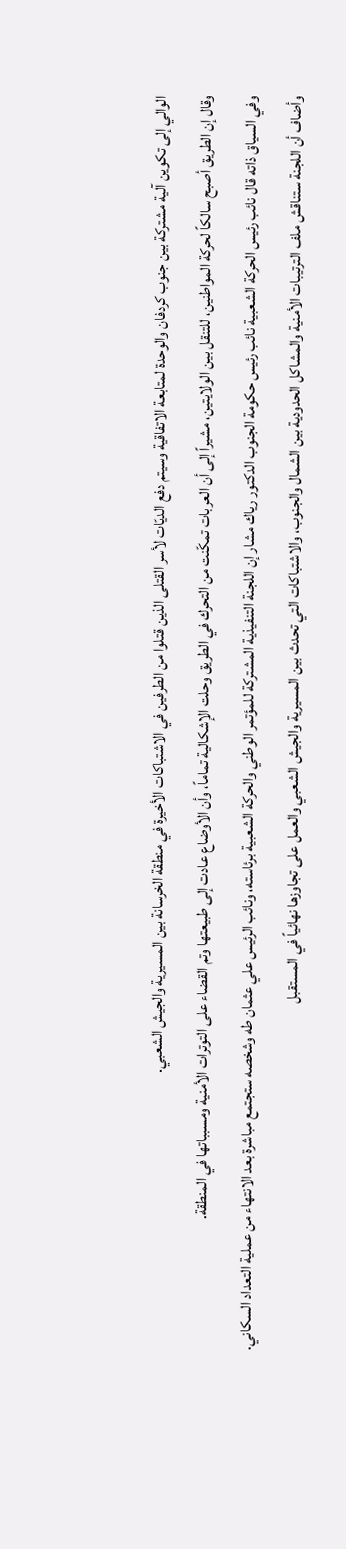الوالي إلى تكوين آلية مشتركة بين جنوب كردفان والوحدة لمتابعة الاتفاقية وسيتم دفع الديّات لأسر القتلى الذين قتلوا من الطرفين في الاشتباكات الأخيرة في منطقة الخرسانة بين المسيرية والجيش الشعبي.
وقال إن الطريق أصبح سالكاً لحركة المواطنين، للتنقل بين الولايتين، مشيراً إلى أن العربات تمكّنت من التحرك في الطريق وحلت الإشكالية تماماً، وأن الأوضاع عادت إلى طبيعتها وتم القضاء على التوترات الأمنية ومسبباتها في المنطقة.
وفي السياق ذاته قال نائب رئيس الحركة الشعبية نائب رئيس حكومة الجنوب الدكتور رياك مشار إن اللجنة التنفيذية المشتركة للمؤتمر الوطني والحركة الشعبية برئاسته، ونائب الرئيس علي عثمان طه وشخصه ستجتمع مباشرة بعد الانتهاء من عملية التعداد السكاني.
وأضاف أن اللجنة ستناقش ملف الترتيبات الأمنية والمشاكل الحدودية بين الشمال والجنوب، والاشتباكات التي تحدث بين المسيرية والجيش الشعبي والعمل على تجاوزها نهائياً في المستقبل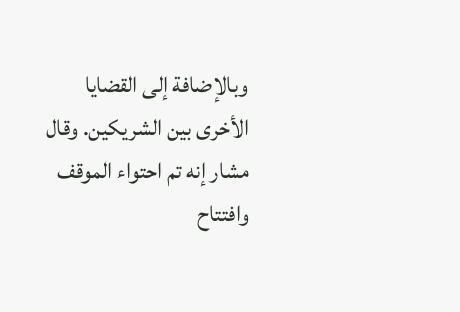وبالإضافة إلى القضايا الأخرى بين الشريكين. وقال مشار إنه تم احتواء الموقف وافتتاح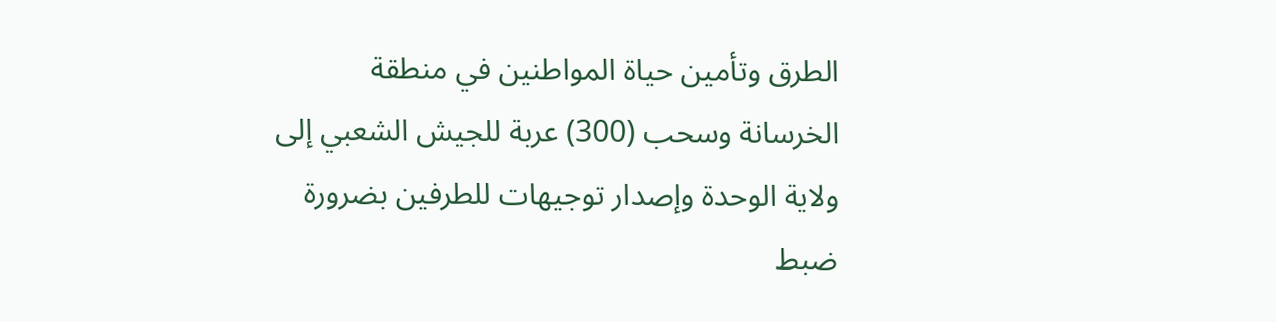الطرق وتأمين حياة المواطنين في منطقة الخرسانة وسحب (300) عربة للجيش الشعبي إلى ولاية الوحدة وإصدار توجيهات للطرفين بضرورة ضبط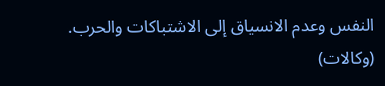النفس وعدم الانسياق إلى الاشتباكات والحرب. (وكالات)